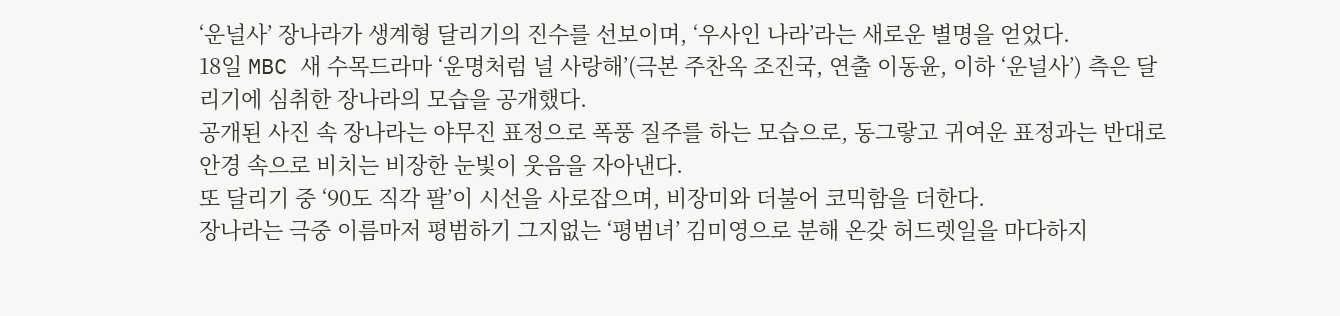‘운널사’ 장나라가 생계형 달리기의 진수를 선보이며, ‘우사인 나라’라는 새로운 별명을 얻었다.
18일 MBC 새 수목드라마 ‘운명처럼 널 사랑해’(극본 주찬옥 조진국, 연출 이동윤, 이하 ‘운널사’) 측은 달리기에 심취한 장나라의 모습을 공개했다.
공개된 사진 속 장나라는 야무진 표정으로 폭풍 질주를 하는 모습으로, 동그랗고 귀여운 표정과는 반대로 안경 속으로 비치는 비장한 눈빛이 웃음을 자아낸다.
또 달리기 중 ‘90도 직각 팔’이 시선을 사로잡으며, 비장미와 더불어 코믹함을 더한다.
장나라는 극중 이름마저 평범하기 그지없는 ‘평범녀’ 김미영으로 분해 온갖 허드렛일을 마다하지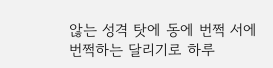않는 성격 탓에 동에 번쩍 서에 번쩍하는 달리기로 하루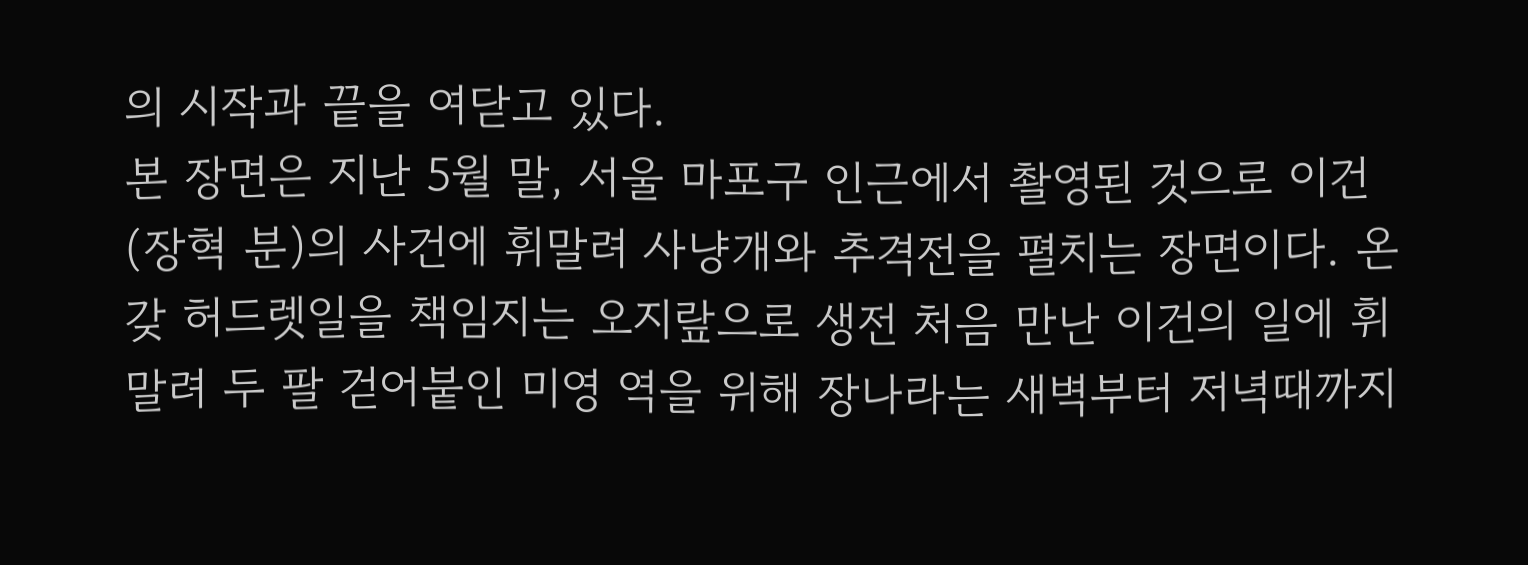의 시작과 끝을 여닫고 있다.
본 장면은 지난 5월 말, 서울 마포구 인근에서 촬영된 것으로 이건(장혁 분)의 사건에 휘말려 사냥개와 추격전을 펼치는 장면이다. 온갖 허드렛일을 책임지는 오지랖으로 생전 처음 만난 이건의 일에 휘말려 두 팔 걷어붙인 미영 역을 위해 장나라는 새벽부터 저녁때까지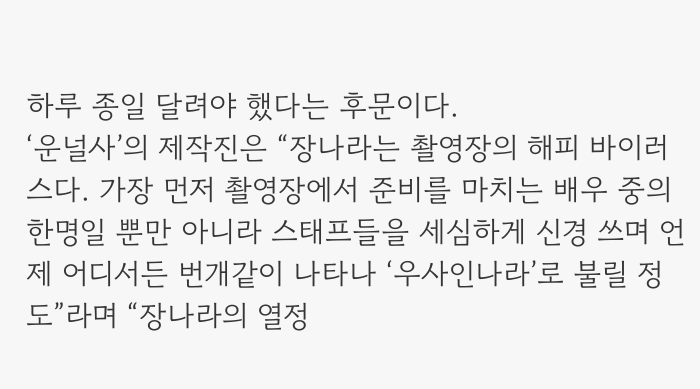하루 종일 달려야 했다는 후문이다.
‘운널사’의 제작진은 “장나라는 촬영장의 해피 바이러스다. 가장 먼저 촬영장에서 준비를 마치는 배우 중의 한명일 뿐만 아니라 스태프들을 세심하게 신경 쓰며 언제 어디서든 번개같이 나타나 ‘우사인나라’로 불릴 정도”라며 “장나라의 열정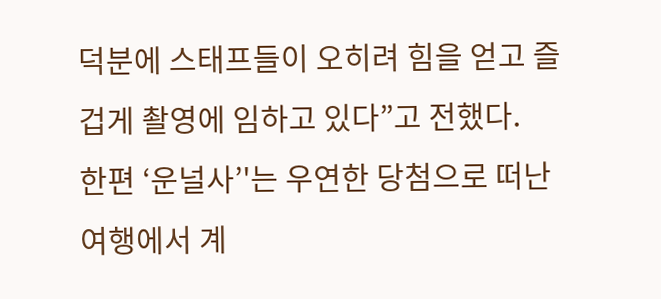덕분에 스태프들이 오히려 힘을 얻고 즐겁게 촬영에 임하고 있다”고 전했다.
한편 ‘운널사’'는 우연한 당첨으로 떠난 여행에서 계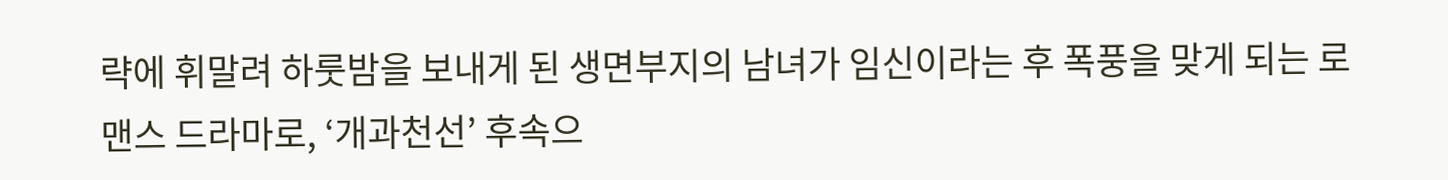략에 휘말려 하룻밤을 보내게 된 생면부지의 남녀가 임신이라는 후 폭풍을 맞게 되는 로맨스 드라마로, ‘개과천선’ 후속으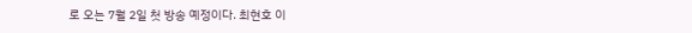로 오는 7월 2일 첫 방송 예정이다. 최현호 이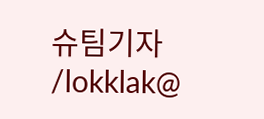슈팀기자 /lokklak@